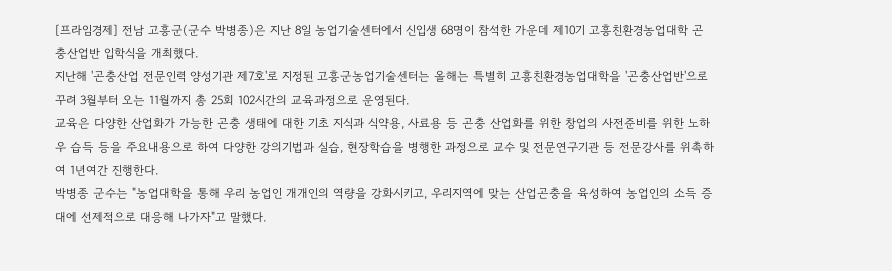[프라임경제] 전남 고흥군(군수 박병종)은 지난 8일 농업기술센터에서 신입생 68명이 참석한 가운데 제10기 고흥친환경농업대학 곤충산업반 입학식을 개최했다.
지난해 '곤충산업 전문인력 양성기관 제7호'로 지정된 고흥군농업기술센터는 올해는 특별히 고흥친환경농업대학을 '곤충산업반'으로 꾸려 3월부터 오는 11월까지 총 25회 102시간의 교육과정으로 운영된다.
교육은 다양한 산업화가 가능한 곤충 생태에 대한 기초 지식과 식약용, 사료용 등 곤충 산업화를 위한 창업의 사전준비를 위한 노하우 습득 등을 주요내용으로 하여 다양한 강의기법과 실습, 현장학습을 병행한 과정으로 교수 및 전문연구기관 등 전문강사를 위촉하여 1년여간 진행한다.
박병종 군수는 "농업대학을 통해 우리 농업인 개개인의 역량을 강화시키고, 우리지역에 맞는 산업곤충을 육성하여 농업인의 소득 증대에 선제적으로 대응해 나가자"고 말했다.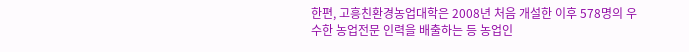한편, 고흥친환경농업대학은 2008년 처음 개설한 이후 578명의 우수한 농업전문 인력을 배출하는 등 농업인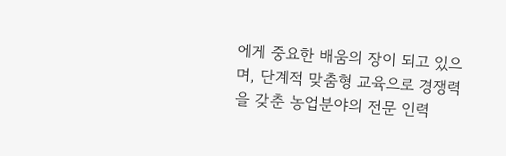에게 중요한 배움의 장이 되고 있으며, 단계적 맞춤형 교육으로 경쟁력을 갖춘 농업분야의 전문 인력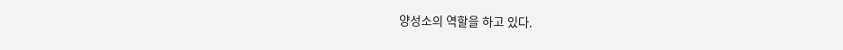양성소의 역할을 하고 있다.